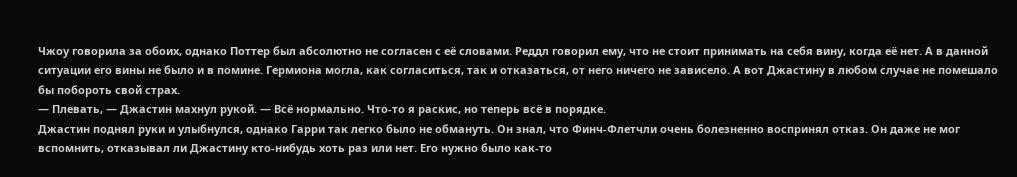Чжоу говорила за обоих, однако Поттер был абсолютно не согласен с её словами. Реддл говорил ему, что не стоит принимать на себя вину, когда её нет. А в данной ситуации его вины не было и в помине. Гермиона могла, как согласиться, так и отказаться, от него ничего не зависело. А вот Джастину в любом случае не помешало бы побороть свой страх.
— Плевать, — Джастин махнул рукой. — Всё нормально. Что-то я раскис, но теперь всё в порядке.
Джастин поднял руки и улыбнулся, однако Гарри так легко было не обмануть. Он знал, что Финч-Флетчли очень болезненно воспринял отказ. Он даже не мог вспомнить, отказывал ли Джастину кто-нибудь хоть раз или нет. Его нужно было как-то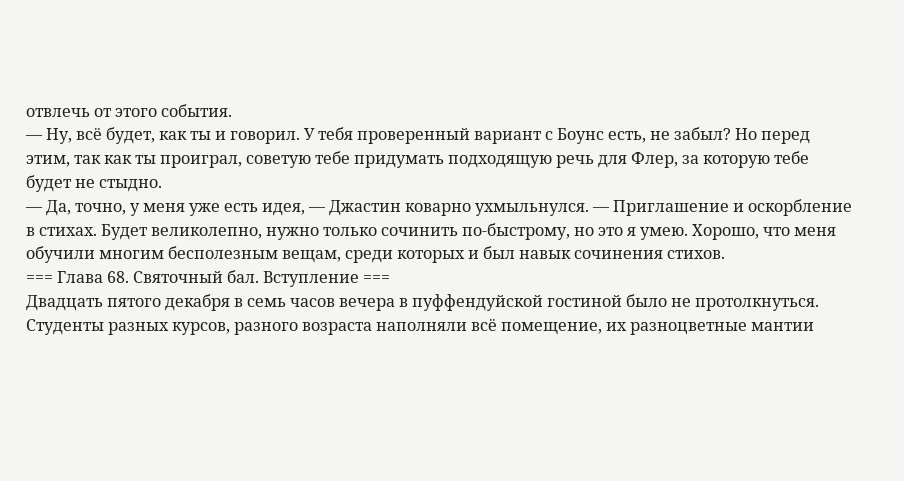отвлечь от этого события.
— Ну, всё будет, как ты и говорил. У тебя проверенный вариант с Боунс есть, не забыл? Но перед этим, так как ты проиграл, советую тебе придумать подходящую речь для Флер, за которую тебе будет не стыдно.
— Да, точно, у меня уже есть идея, — Джастин коварно ухмыльнулся. — Приглашение и оскорбление в стихах. Будет великолепно, нужно только сочинить по-быстрому, но это я умею. Хорошо, что меня обучили многим бесполезным вещам, среди которых и был навык сочинения стихов.
=== Глава 68. Святочный бал. Вступление ===
Двадцать пятого декабря в семь часов вечера в пуффендуйской гостиной было не протолкнуться. Студенты разных курсов, разного возраста наполняли всё помещение, их разноцветные мантии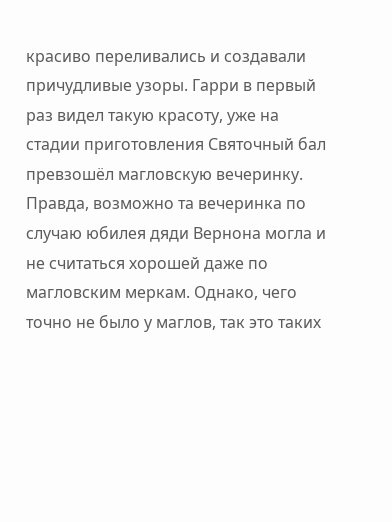красиво переливались и создавали причудливые узоры. Гарри в первый раз видел такую красоту, уже на стадии приготовления Святочный бал превзошёл магловскую вечеринку. Правда, возможно та вечеринка по случаю юбилея дяди Вернона могла и не считаться хорошей даже по магловским меркам. Однако, чего точно не было у маглов, так это таких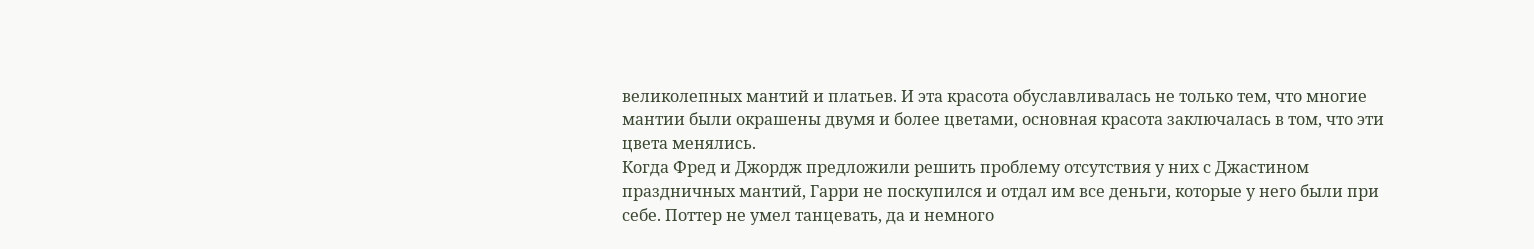великолепных мантий и платьев. И эта красота обуславливалась не только тем, что многие мантии были окрашены двумя и более цветами, основная красота заключалась в том, что эти цвета менялись.
Когда Фред и Джордж предложили решить проблему отсутствия у них с Джастином праздничных мантий, Гарри не поскупился и отдал им все деньги, которые у него были при себе. Поттер не умел танцевать, да и немного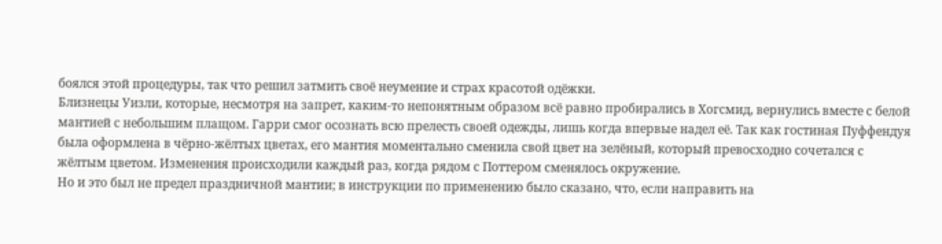боялся этой процедуры, так что решил затмить своё неумение и страх красотой одёжки.
Близнецы Уизли, которые, несмотря на запрет, каким-то непонятным образом всё равно пробирались в Хогсмид, вернулись вместе с белой мантией с небольшим плащом. Гарри смог осознать всю прелесть своей одежды, лишь когда впервые надел её. Так как гостиная Пуффендуя была оформлена в чёрно-жёлтых цветах, его мантия моментально сменила свой цвет на зелёный, который превосходно сочетался с жёлтым цветом. Изменения происходили каждый раз, когда рядом с Поттером сменялось окружение.
Но и это был не предел праздничной мантии; в инструкции по применению было сказано, что, если направить на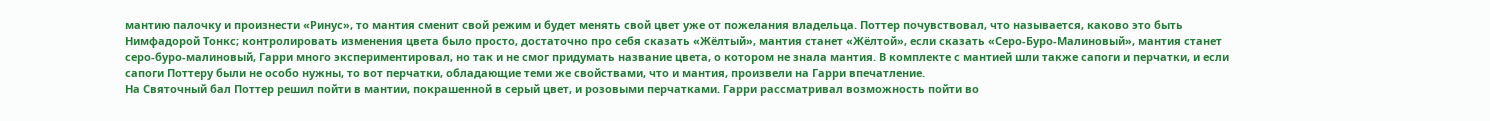мантию палочку и произнести «Ринус», то мантия сменит свой режим и будет менять свой цвет уже от пожелания владельца. Поттер почувствовал, что называется, каково это быть Нимфадорой Тонкс; контролировать изменения цвета было просто, достаточно про себя сказать «Жёлтый», мантия станет «Жёлтой», если сказать «Серо-Буро-Малиновый», мантия станет серо-буро-малиновый, Гарри много экспериментировал, но так и не смог придумать название цвета, о котором не знала мантия. В комплекте с мантией шли также сапоги и перчатки, и если сапоги Поттеру были не особо нужны, то вот перчатки, обладающие теми же свойствами, что и мантия, произвели на Гарри впечатление.
На Святочный бал Поттер решил пойти в мантии, покрашенной в серый цвет, и розовыми перчатками. Гарри рассматривал возможность пойти во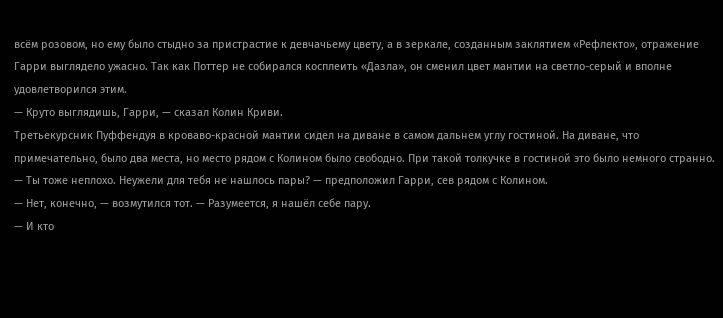всём розовом, но ему было стыдно за пристрастие к девчачьему цвету, а в зеркале, созданным заклятием «Рефлекто», отражение Гарри выглядело ужасно. Так как Поттер не собирался косплеить «Дазла», он сменил цвет мантии на светло-серый и вполне удовлетворился этим.
— Круто выглядишь, Гарри, — сказал Колин Криви.
Третьекурсник Пуффендуя в кроваво-красной мантии сидел на диване в самом дальнем углу гостиной. На диване, что примечательно, было два места, но место рядом с Колином было свободно. При такой толкучке в гостиной это было немного странно.
— Ты тоже неплохо. Неужели для тебя не нашлось пары? — предположил Гарри, сев рядом с Колином.
— Нет, конечно, — возмутился тот. — Разумеется, я нашёл себе пару.
— И кто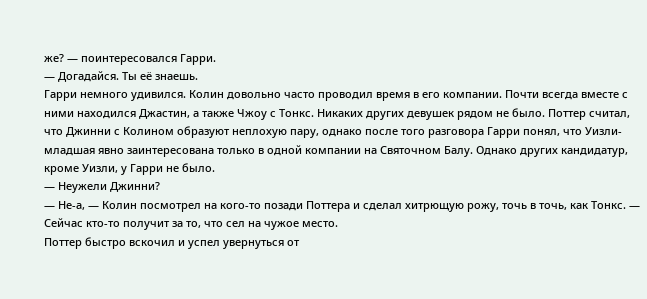же? — поинтересовался Гарри.
— Догадайся. Ты её знаешь.
Гарри немного удивился. Колин довольно часто проводил время в его компании. Почти всегда вместе с ними находился Джастин, а также Чжоу с Тонкс. Никаких других девушек рядом не было. Поттер считал, что Джинни с Колином образуют неплохую пару, однако после того разговора Гарри понял, что Уизли-младшая явно заинтересована только в одной компании на Святочном Балу. Однако других кандидатур, кроме Уизли, у Гарри не было.
— Неужели Джинни?
— Не-а, — Колин посмотрел на кого-то позади Поттера и сделал хитрющую рожу, точь в точь, как Тонкс. — Сейчас кто-то получит за то, что сел на чужое место.
Поттер быстро вскочил и успел увернуться от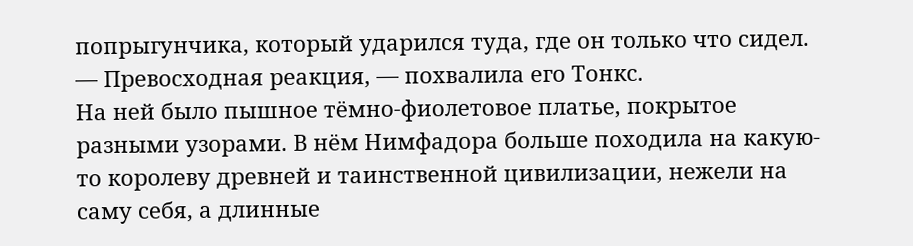попрыгунчика, который ударился туда, где он только что сидел.
— Превосходная реакция, — похвалила его Тонкс.
На ней было пышное тёмно-фиолетовое платье, покрытое разными узорами. В нём Нимфадора больше походила на какую-то королеву древней и таинственной цивилизации, нежели на саму себя, а длинные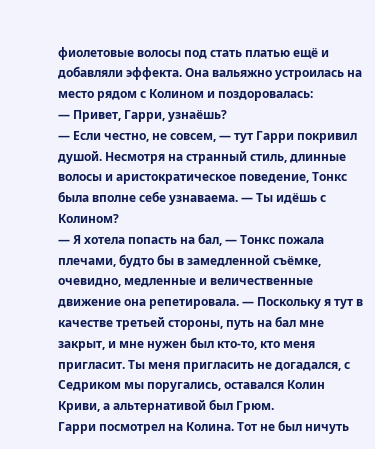фиолетовые волосы под стать платью ещё и добавляли эффекта. Она вальяжно устроилась на место рядом с Колином и поздоровалась:
— Привет, Гарри, узнаёшь?
— Если честно, не совсем, — тут Гарри покривил душой. Несмотря на странный стиль, длинные волосы и аристократическое поведение, Тонкс была вполне себе узнаваема. — Ты идёшь с Колином?
— Я хотела попасть на бал, — Тонкс пожала плечами, будто бы в замедленной съёмке, очевидно, медленные и величественные движение она репетировала. — Поскольку я тут в качестве третьей стороны, путь на бал мне закрыт, и мне нужен был кто-то, кто меня пригласит. Ты меня пригласить не догадался, с Седриком мы поругались, оставался Колин Криви, а альтернативой был Грюм.
Гарри посмотрел на Колина. Тот не был ничуть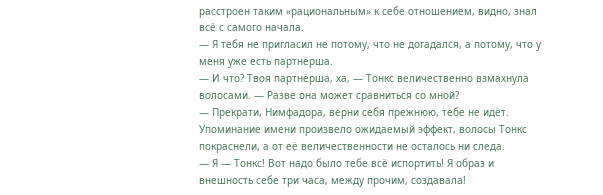расстроен таким «рациональным» к себе отношением, видно, знал всё с самого начала.
— Я тебя не пригласил не потому, что не догадался, а потому, что у меня уже есть партнёрша.
— И что? Твоя партнёрша, ха, — Тонкс величественно взмахнула волосами. — Разве она может сравниться со мной?
— Прекрати, Нимфадора, верни себя прежнюю, тебе не идёт.
Упоминание имени произвело ожидаемый эффект, волосы Тонкс покраснели, а от её величественности не осталось ни следа.
— Я — Тонкс! Вот надо было тебе всё испортить! Я образ и внешность себе три часа, между прочим, создавала!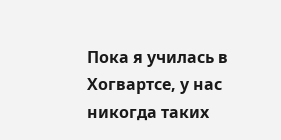Пока я училась в Хогвартсе, у нас никогда таких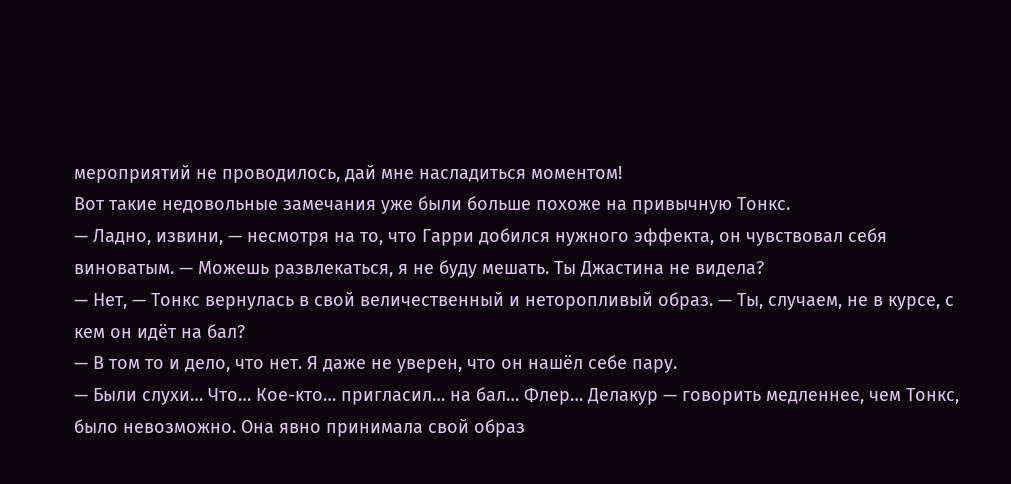мероприятий не проводилось, дай мне насладиться моментом!
Вот такие недовольные замечания уже были больше похоже на привычную Тонкс.
— Ладно, извини, — несмотря на то, что Гарри добился нужного эффекта, он чувствовал себя виноватым. — Можешь развлекаться, я не буду мешать. Ты Джастина не видела?
— Нет, — Тонкс вернулась в свой величественный и неторопливый образ. — Ты, случаем, не в курсе, с кем он идёт на бал?
— В том то и дело, что нет. Я даже не уверен, что он нашёл себе пару.
— Были слухи… Что… Кое-кто… пригласил… на бал… Флер… Делакур — говорить медленнее, чем Тонкс, было невозможно. Она явно принимала свой образ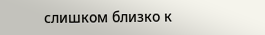слишком близко к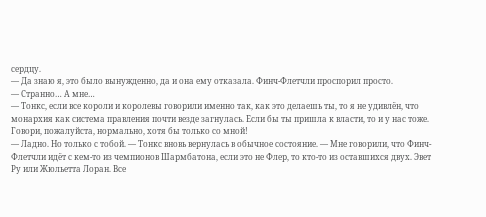сердцу.
— Да знаю я, это было вынужденно, да и она ему отказала. Финч-Флетчли проспорил просто.
— Странно… А мне…
— Тонкс, если все короли и королевы говорили именно так, как это делаешь ты, то я не удивлён, что монархия как система правления почти везде загнулась. Если бы ты пришла к власти, то и у нас тоже. Говори, пожалуйста, нормально, хотя бы только со мной!
— Ладно. Но только с тобой. — Тонкс вновь вернулась в обычное состояние. — Мне говорили, что Финч-Флетчли идёт с кем-то из чемпионов Шармбатона, если это не Флер, то кто-то из оставшихся двух. Эвет Ру или Жюльетта Лоран. Все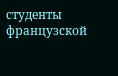студенты французской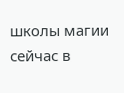школы магии сейчас в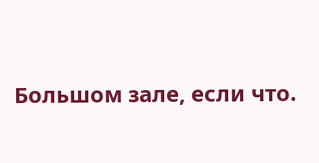Большом зале, если что.